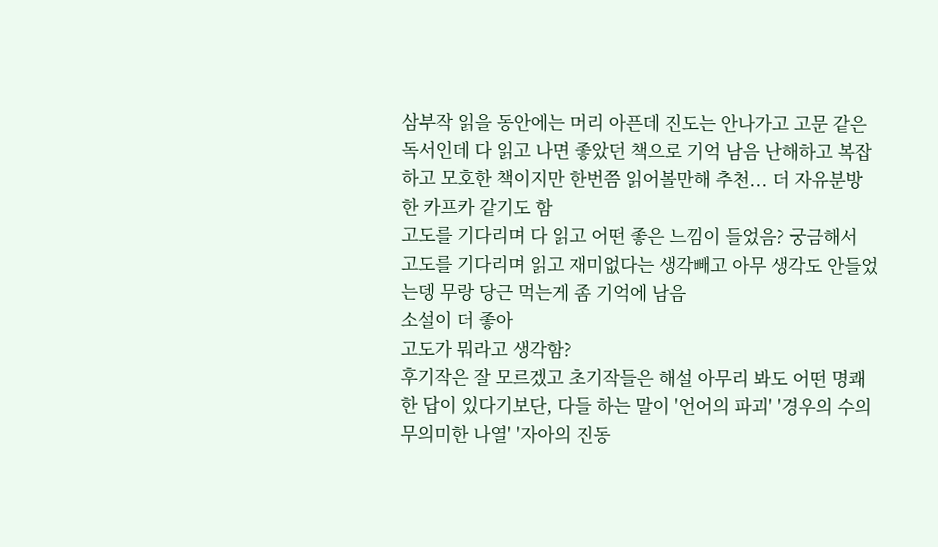삼부작 읽을 동안에는 머리 아픈데 진도는 안나가고 고문 같은 독서인데 다 읽고 나면 좋았던 책으로 기억 남음 난해하고 복잡하고 모호한 책이지만 한번쯤 읽어볼만해 추천... 더 자유분방한 카프카 같기도 함
고도를 기다리며 다 읽고 어떤 좋은 느낌이 들었음? 궁금해서
고도를 기다리며 읽고 재미없다는 생각빼고 아무 생각도 안들었는뎅 무랑 당근 먹는게 좀 기억에 남음
소설이 더 좋아
고도가 뭐라고 생각함?
후기작은 잘 모르겠고 초기작들은 해설 아무리 봐도 어떤 명쾌한 답이 있다기보단, 다들 하는 말이 '언어의 파괴' '경우의 수의 무의미한 나열' '자아의 진동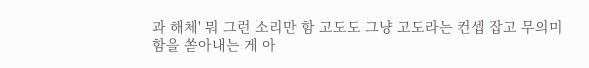과 해체' 뭐 그런 소리만 함 고도도 그냥 고도라는 컨셉 잡고 무의미함을 쏟아내는 게 아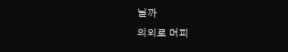닐까
의외로 머피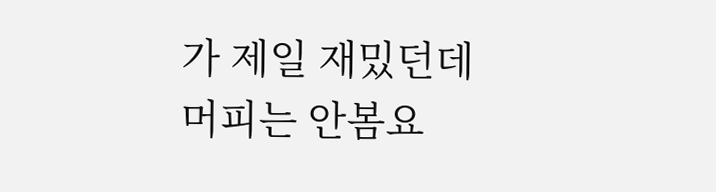가 제일 재밌던데
머피는 안봄요